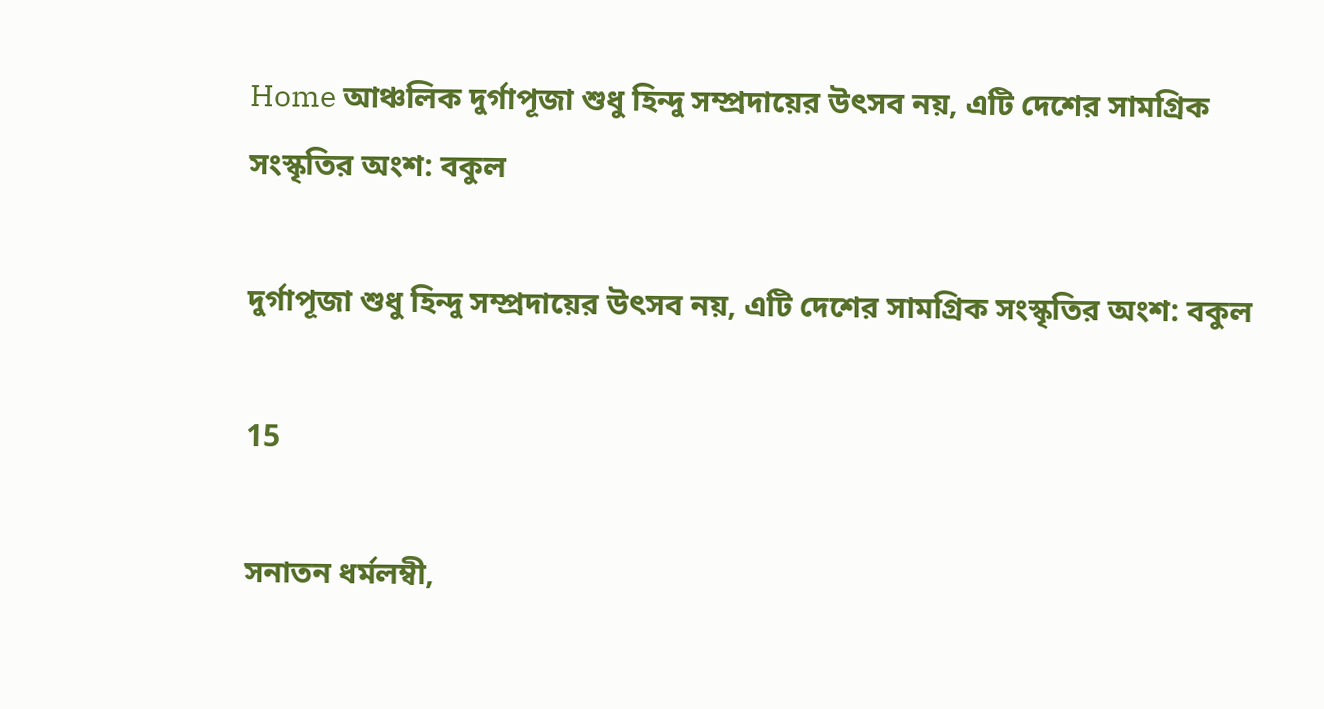Home আঞ্চলিক দুর্গাপূজা শুধু হিন্দু সম্প্রদায়ের উৎসব নয়, এটি দেশের সামগ্রিক সংস্কৃতির অংশ: বকুল

দুর্গাপূজা শুধু হিন্দু সম্প্রদায়ের উৎসব নয়, এটি দেশের সামগ্রিক সংস্কৃতির অংশ: বকুল

15

সনাতন ধর্মলম্বী,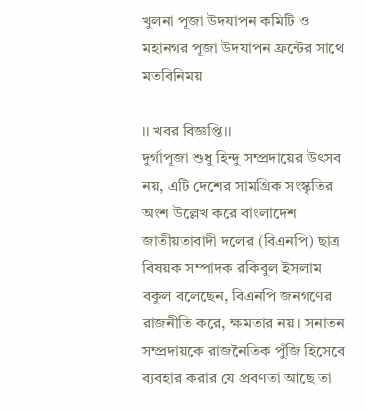খুলনা পূজা উদযাপন কমিটি ও মহানগর পূজা উদযাপন ফ্রন্টের সাথে মতবিনিময়

।। খবর বিজ্ঞপ্তি।।
দুর্গাপূজা শুধু হিন্দু সম্প্রদায়ের উৎসব নয়, এটি দেশের সামগ্রিক সংস্কৃতির অংশ উল্লেখ করে বাংলাদেশ জাতীয়তাবাদী দলের (বিএনপি) ছাত্র বিষয়ক সম্পাদক রকিবুল ইসলাম বকুল বলেছেন, বিএনপি জনগণের রাজনীতি করে, ক্ষমতার নয়। সনাতন সম্প্রদায়কে রাজনৈতিক পুঁজি হিসেবে ব্যবহার করার যে প্রবণতা আছে তা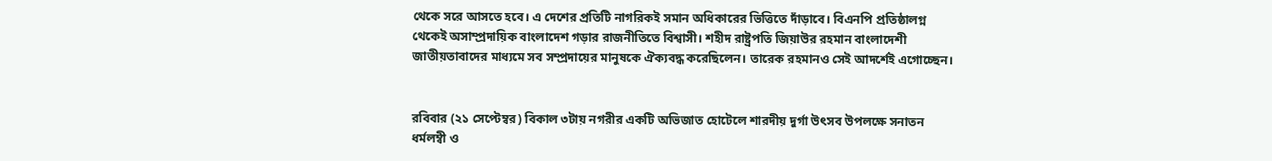থেকে সরে আসতে হবে। এ দেশের প্রতিটি নাগরিকই সমান অধিকারের ভিত্তিতে দাঁড়াবে। বিএনপি প্রতিষ্ঠালগ্ন থেকেই অসাম্প্রদায়িক বাংলাদেশ গড়ার রাজনীতিতে বিশ্বাসী। শহীদ রাষ্ট্রপতি জিয়াউর রহমান বাংলাদেশী জাতীয়তাবাদের মাধ্যমে সব সম্প্রদায়ের মানুষকে ঐক্যবদ্ধ করেছিলেন। তারেক রহমানও সেই আদর্শেই এগোচ্ছেন।


রবিবার (২১ সেপ্টেম্বর) বিকাল ৩টায় নগরীর একটি অভিজাত হোটেলে শারদীয় দুর্গা উৎসব উপলক্ষে সনাতন ধর্মলম্বী ও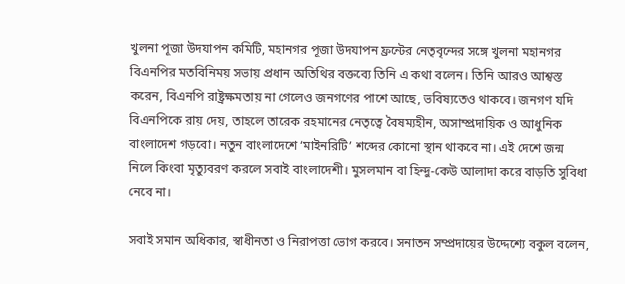খুলনা পূজা উদযাপন কমিটি, মহানগর পূজা উদযাপন ফ্রন্টের নেতৃবৃন্দের সঙ্গে খুলনা মহানগর বিএনপির মতবিনিময় সভায় প্রধান অতিথির বক্তব্যে তিনি এ কথা বলেন। তিনি আরও আশ্বস্ত করেন, বিএনপি রাষ্ট্রক্ষমতায় না গেলেও জনগণের পাশে আছে, ভবিষ্যতেও থাকবে। জনগণ যদি বিএনপিকে রায় দেয়, তাহলে তারেক রহমানের নেতৃত্বে বৈষম্যহীন, অসাম্প্রদায়িক ও আধুনিক বাংলাদেশ গড়বো। নতুন বাংলাদেশে ‘মাইনরিটি’ শব্দের কোনো স্থান থাকবে না। এই দেশে জন্ম নিলে কিংবা মৃত্যুবরণ করলে সবাই বাংলাদেশী। মুসলমান বা হিন্দু-কেউ আলাদা করে বাড়তি সুবিধা নেবে না।

সবাই সমান অধিকার, স্বাধীনতা ও নিরাপত্তা ভোগ করবে। সনাতন সম্প্রদায়ের উদ্দেশ্যে বকুল বলেন,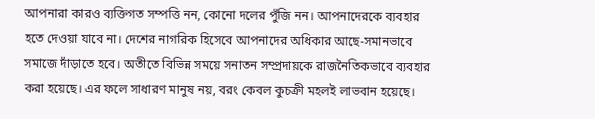আপনারা কারও ব্যক্তিগত সম্পত্তি নন, কোনো দলের পুঁজি নন। আপনাদেরকে ব্যবহার হতে দেওয়া যাবে না। দেশের নাগরিক হিসেবে আপনাদের অধিকার আছে-সমানভাবে সমাজে দাঁড়াতে হবে। অতীতে বিভিন্ন সময়ে সনাতন সম্প্রদায়কে রাজনৈতিকভাবে ব্যবহার করা হয়েছে। এর ফলে সাধারণ মানুষ নয়, বরং কেবল কুচক্রী মহলই লাভবান হয়েছে।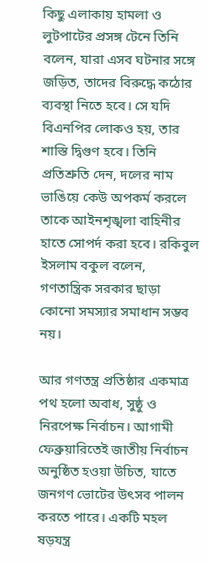কিছু এলাকায় হামলা ও লুটপাটের প্রসঙ্গ টেনে তিনি বলেন, যারা এসব ঘটনার সঙ্গে জড়িত, তাদের বিরুদ্ধে কঠোর ব্যবস্থা নিতে হবে। সে যদি বিএনপির লোকও হয়, তার শাস্তি দ্বিগুণ হবে। তিনি প্রতিশ্রুতি দেন, দলের নাম ভাঙিয়ে কেউ অপকর্ম করলে তাকে আইনশৃঙ্খলা বাহিনীর হাতে সোপর্দ করা হবে। রকিবুল ইসলাম বকুল বলেন, গণতান্ত্রিক সরকার ছাড়া কোনো সমস্যার সমাধান সম্ভব নয়।

আর গণতন্ত্র প্রতিষ্ঠার একমাত্র পথ হলো অবাধ, সুষ্ঠু ও নিরপেক্ষ নির্বাচন। আগামী ফেব্রুয়ারিতেই জাতীয় নির্বাচন অনুষ্ঠিত হওয়া উচিত, যাতে জনগণ ভোটের উৎসব পালন করতে পারে। একটি মহল ষড়যন্ত্র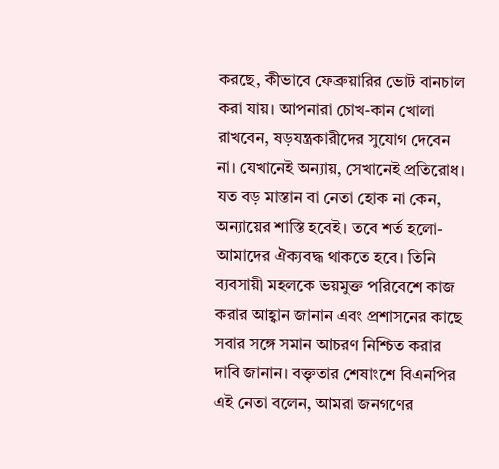করছে, কীভাবে ফেব্রুয়ারির ভোট বানচাল করা যায়। আপনারা চোখ-কান খোলা রাখবেন, ষড়যন্ত্রকারীদের সুযোগ দেবেন না। যেখানেই অন্যায়, সেখানেই প্রতিরোধ। যত বড় মাস্তান বা নেতা হোক না কেন, অন্যায়ের শাস্তি হবেই। তবে শর্ত হলো-আমাদের ঐক্যবদ্ধ থাকতে হবে। তিনি ব্যবসায়ী মহলকে ভয়মুক্ত পরিবেশে কাজ করার আহ্বান জানান এবং প্রশাসনের কাছে সবার সঙ্গে সমান আচরণ নিশ্চিত করার দাবি জানান। বক্তৃতার শেষাংশে বিএনপির এই নেতা বলেন, আমরা জনগণের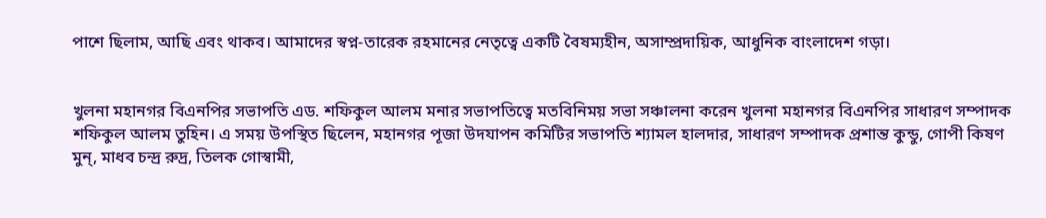পাশে ছিলাম, আছি এবং থাকব। আমাদের স্বপ্ন-তারেক রহমানের নেতৃত্বে একটি বৈষম্যহীন, অসাম্প্রদায়িক, আধুনিক বাংলাদেশ গড়া।


খুলনা মহানগর বিএনপির সভাপতি এড. শফিকুল আলম মনার সভাপতিত্বে মতবিনিময় সভা সঞ্চালনা করেন খুলনা মহানগর বিএনপির সাধারণ সম্পাদক শফিকুল আলম তুহিন। এ সময় উপস্থিত ছিলেন, মহানগর পূজা উদযাপন কমিটির সভাপতি শ্যামল হালদার, সাধারণ সম্পাদক প্রশান্ত কুন্ডু, গোপী কিষণ মুন্, মাধব চন্দ্র রুদ্র, তিলক গোস্বামী,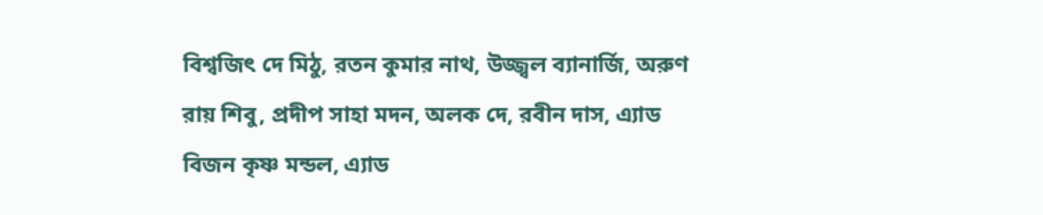বিশ্বজিৎ দে মিঠু, রতন কুমার নাথ, উজ্জ্বল ব্যানার্জি, অরুণ রায় শিবু, প্রদীপ সাহা মদন, অলক দে, রবীন দাস, এ্যাড বিজন কৃষ্ণ মন্ডল, এ্যাড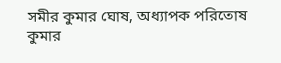সমীর কুমার ঘোষ, অধ্যাপক পরিতোষ কুমার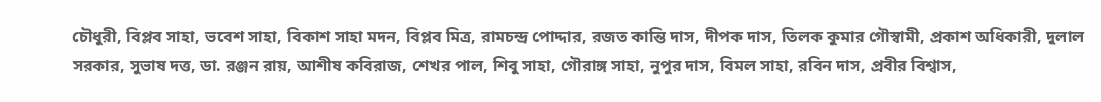চৌধুরী, বিপ্লব সাহা, ভবেশ সাহা, বিকাশ সাহা মদন, বিপ্লব মিত্র, রামচন্দ্র পোদ্দার, রজত কান্তি দাস, দীপক দাস, তিলক কুমার গৌস্বামী, প্রকাশ অধিকারী, দুলাল সরকার, সুভাষ দত্ত, ডা. রঞ্জন রায়, আশীষ কবিরাজ, শেখর পাল, শিবু সাহা, গৌরাঙ্গ সাহা, নুপুর দাস, বিমল সাহা, রবিন দাস, প্রবীর বিশ্বাস,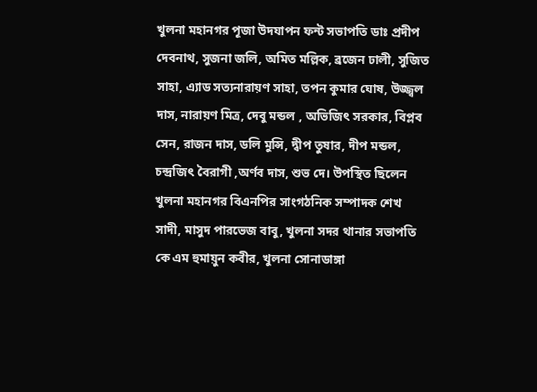খুলনা মহানগর পূজা উদযাপন ফন্ট সভাপতি ডাঃ প্রদীপ দেবনাথ, সুজনা জলি, অমিত মল্লিক, ব্রজেন ঢালী, সুজিত সাহা, এ্যাড সত্যনারায়ণ সাহা, তপন কুমার ঘোষ, উজ্জ্বল দাস, নারায়ণ মিত্র, দেবু মন্ডল , অভিজিৎ সরকার, বিপ্লব সেন, রাজন দাস, ডলি মুন্সি, দ্বীপ তুষার, দীপ মন্ডল, চন্দ্রজিৎ বৈরাগী ,অর্ণব দাস, শুভ দে। উপস্থিত ছিলেন খুলনা মহানগর বিএনপির সাংগঠনিক সম্পাদক শেখ সাদী, মাসুদ পারভেজ বাবু, খুলনা সদর থানার সভাপতি কে এম হুমায়ুন কবীর, খুলনা সোনাডাঙ্গা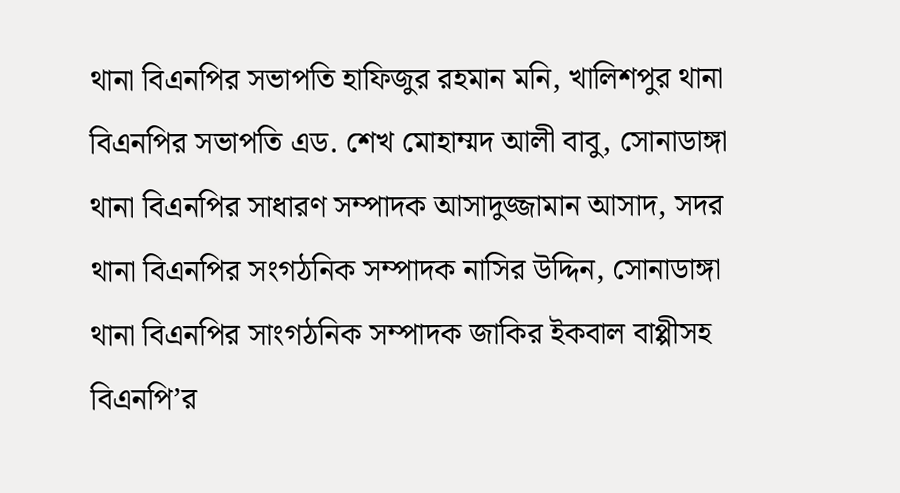থানা বিএনপির সভাপতি হাফিজুর রহমান মনি, খালিশপুর থানা বিএনপির সভাপতি এড. শেখ মোহাম্মদ আলী বাবু, সোনাডাঙ্গা থানা বিএনপির সাধারণ সম্পাদক আসাদুজ্জামান আসাদ, সদর থানা বিএনপির সংগঠনিক সম্পাদক নাসির উদ্দিন, সোনাডাঙ্গা থানা বিএনপির সাংগঠনিক সম্পাদক জাকির ইকবাল বাপ্পীসহ বিএনপি’র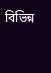বিভিন্ন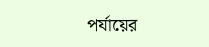পর্যায়ের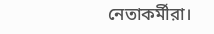নেতাকর্মীরা।